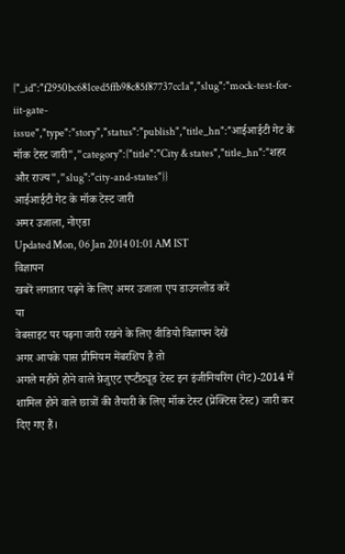{"_id":"f2950bc681ced5ffb98c85f87737cc1a","slug":"mock-test-for-iit-gate-issue","type":"story","status":"publish","title_hn":"आईआईटी गेट के मॉक टेस्ट जारी","category":{"title":"City & states","title_hn":"शहर और राज्य","slug":"city-and-states"}}
आईआईटी गेट के मॉक टेस्ट जारी
अमर उजाला, नोएडा
Updated Mon, 06 Jan 2014 01:01 AM IST
विज्ञापन
खबरें लगातार पढ़ने के लिए अमर उजाला एप डाउनलोड करें
या
वेबसाइट पर पढ़ना जारी रखने के लिए वीडियो विज्ञापन देखें
अगर आपके पास प्रीमियम मेंबरशिप है तो
अगले महीने होने वाले ग्रेजुएट एप्टीट्यूड टेस्ट इन इंजीनियरिंग (गेट)-2014 में शामिल होने वाले छात्रों की तैयारी के लिए मॉक टेस्ट (प्रेक्टिस टेस्ट) जारी कर दिए गए हैं।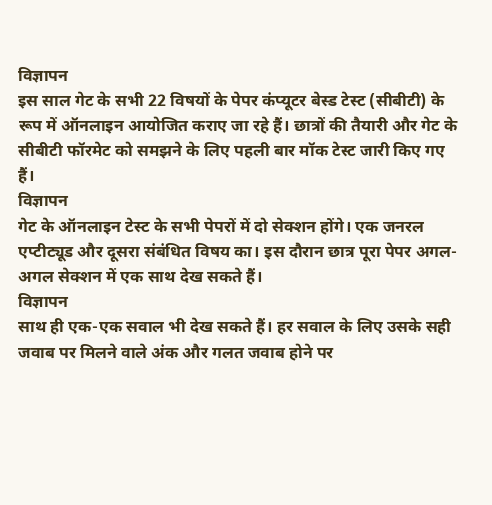विज्ञापन
इस साल गेट के सभी 22 विषयों के पेपर कंप्यूटर बेस्ड टेस्ट (सीबीटी) के रूप में ऑनलाइन आयोजित कराए जा रहे हैं। छात्रों की तैयारी और गेट के सीबीटी फॉरमेट को समझने के लिए पहली बार मॉक टेस्ट जारी किए गए हैं।
विज्ञापन
गेट के ऑनलाइन टेस्ट के सभी पेपरों में दो सेक्शन होंगे। एक जनरल एप्टीट्यूड और दूसरा संबंधित विषय का। इस दौरान छात्र पूरा पेपर अगल-अगल सेक्शन में एक साथ देख सकते हैं।
विज्ञापन
साथ ही एक-एक सवाल भी देख सकते हैं। हर सवाल के लिए उसके सही जवाब पर मिलने वाले अंक और गलत जवाब होने पर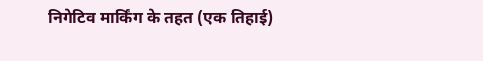निगेटिव मार्किंग के तहत (एक तिहाई)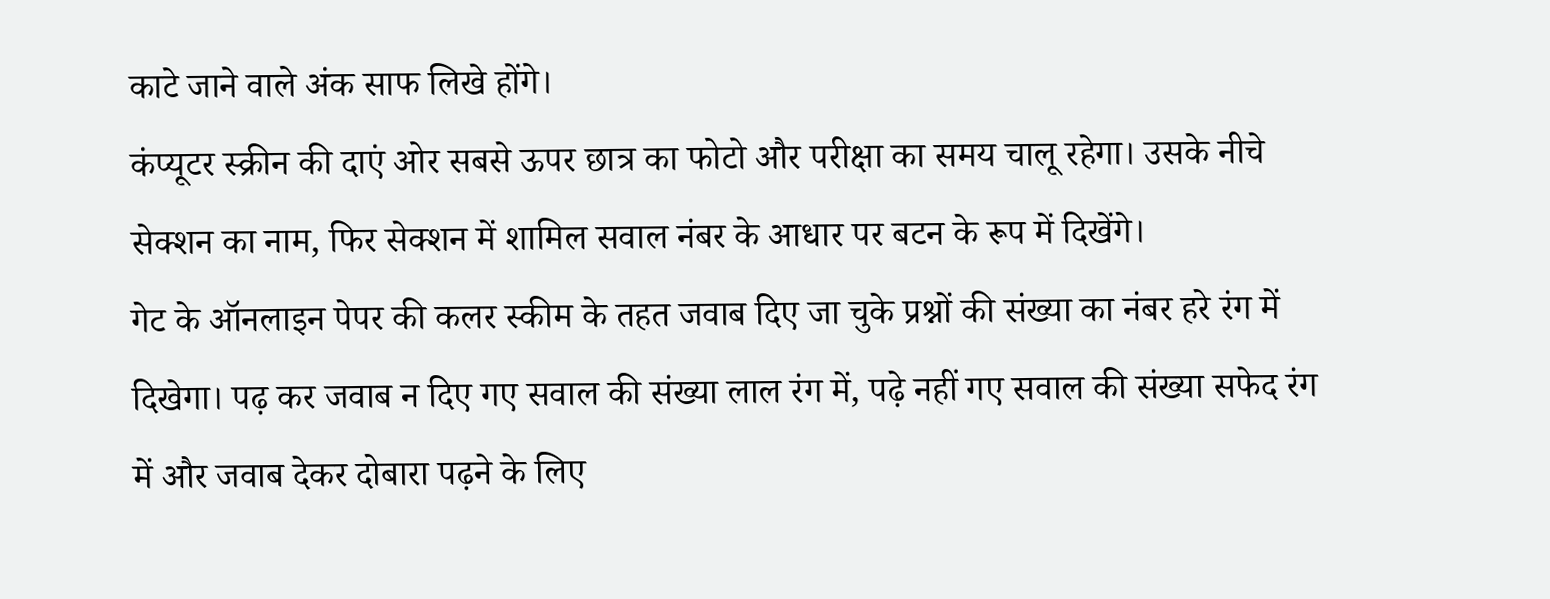काटे जाने वाले अंक साफ लिखे होंगे।
कंप्यूटर स्क्रीन की दाएं ओर सबसे ऊपर छात्र का फोटो और परीक्षा का समय चालू रहेगा। उसके नीचे सेक्शन का नाम, फिर सेक्शन में शामिल सवाल नंबर के आधार पर बटन के रूप में दिखेंगे।
गेट के ऑनलाइन पेपर की कलर स्कीम के तहत जवाब दिए जा चुके प्रश्नों की संख्या का नंबर हरे रंग में दिखेगा। पढ़ कर जवाब न दिए गए सवाल की संख्या लाल रंग में, पढ़े नहीं गए सवाल की संख्या सफेद रंग में और जवाब देकर दोबारा पढ़ने के लिए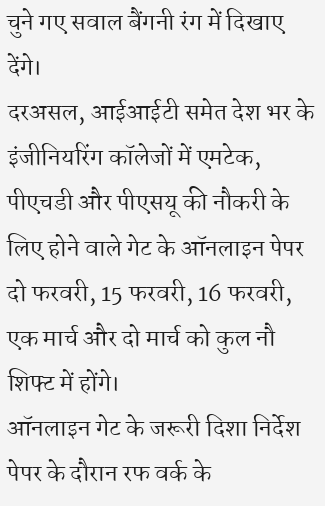चुने गए सवाल बैंगनी रंग में दिखाए देंगे।
दरअसल, आईआईटी समेत देश भर के इंजीनियरिंग कॉलेजों में एमटेक, पीएचडी और पीएसयू की नौकरी के लिए होने वाले गेट के ऑनलाइन पेपर दो फरवरी, 15 फरवरी, 16 फरवरी, एक मार्च और दो मार्च को कुल नौ शिफ्ट में होंगे।
ऑनलाइन गेट के जरूरी दिशा निर्देश
पेपर के दौरान रफ वर्क के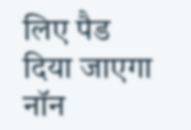लिए पैड दिया जाएगा
नॉन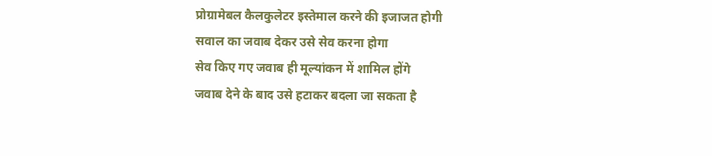प्रोग्रामेबल कैलकुलेटर इस्तेमाल करने की इजाजत होगी
सवाल का जवाब देकर उसे सेव करना होगा
सेव किए गए जवाब ही मूल्यांकन में शामिल होंगे
जवाब देने के बाद उसे हटाकर बदला जा सकता है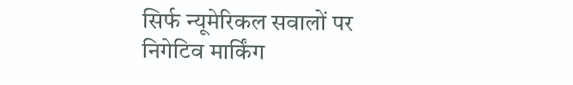सिर्फ न्यूमेरिकल सवालों पर निगेटिव मार्किंग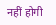नहीं होगी